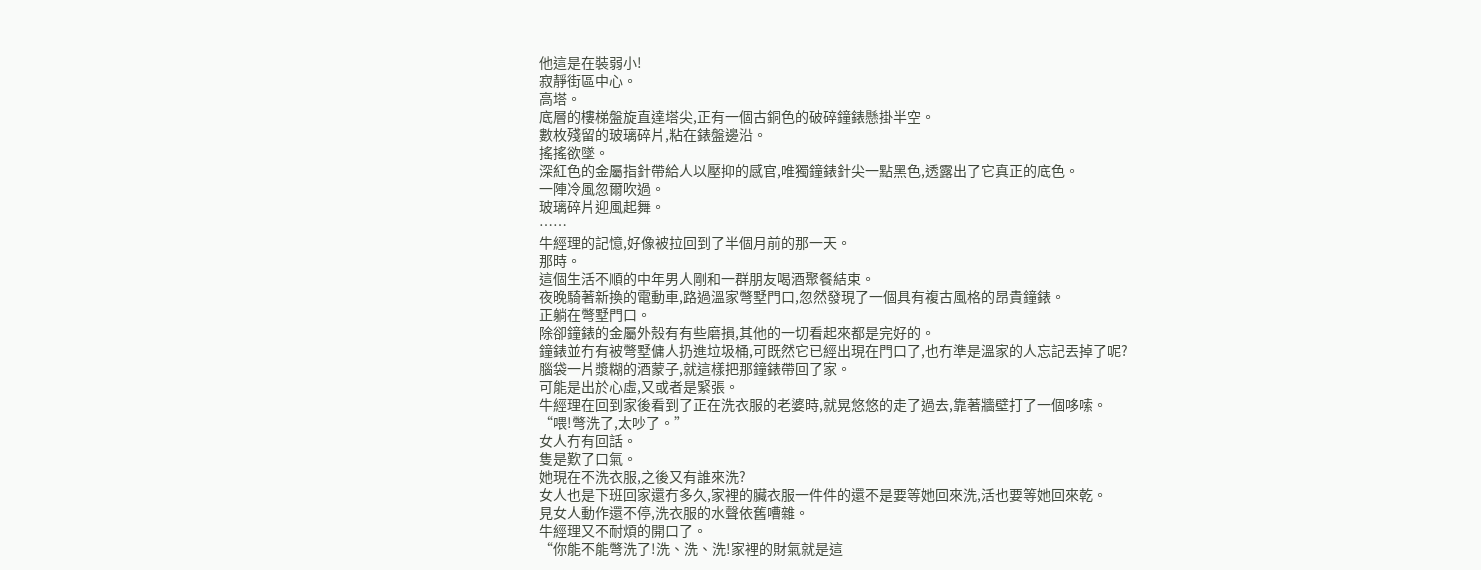他這是在裝弱小!
寂靜街區中心。
高塔。
底層的樓梯盤旋直達塔尖,正有一個古銅色的破碎鐘錶懸掛半空。
數枚殘留的玻璃碎片,粘在錶盤邊沿。
搖搖欲墜。
深紅色的金屬指針帶給人以壓抑的感官,唯獨鐘錶針尖一點黑色,透露出了它真正的底色。
一陣冷風忽爾吹過。
玻璃碎片迎風起舞。
……
牛經理的記憶,好像被拉回到了半個月前的那一天。
那時。
這個生活不順的中年男人剛和一群朋友喝酒聚餐結束。
夜晚騎著新換的電動車,路過溫家彆墅門口,忽然發現了一個具有複古風格的昂貴鐘錶。
正躺在彆墅門口。
除卻鐘錶的金屬外殼有有些磨損,其他的一切看起來都是完好的。
鐘錶並冇有被彆墅傭人扔進垃圾桶,可既然它已經出現在門口了,也冇準是溫家的人忘記丟掉了呢?
腦袋一片漿糊的酒蒙子,就這樣把那鐘錶帶回了家。
可能是出於心虛,又或者是緊張。
牛經理在回到家後看到了正在洗衣服的老婆時,就晃悠悠的走了過去,靠著牆壁打了一個哆嗦。
“喂!彆洗了,太吵了。”
女人冇有回話。
隻是歎了口氣。
她現在不洗衣服,之後又有誰來洗?
女人也是下班回家還冇多久,家裡的臟衣服一件件的還不是要等她回來洗,活也要等她回來乾。
見女人動作還不停,洗衣服的水聲依舊嘈雜。
牛經理又不耐煩的開口了。
“你能不能彆洗了!洗、洗、洗!家裡的財氣就是這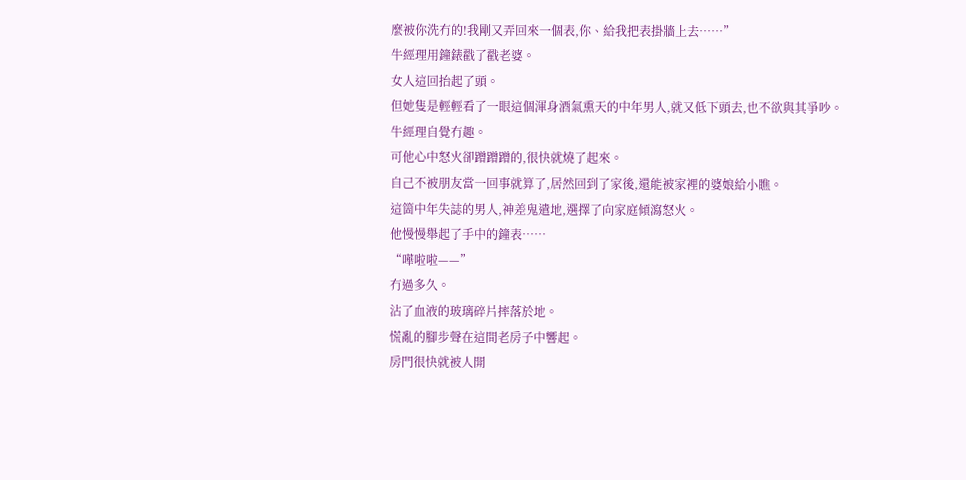麼被你洗冇的!我剛又弄回來一個表,你、給我把表掛牆上去……”
牛經理用鐘錶戳了戳老婆。
女人這回抬起了頭。
但她隻是輕輕看了一眼這個渾身酒氣熏天的中年男人,就又低下頭去,也不欲與其爭吵。
牛經理自覺冇趣。
可他心中怒火卻蹭蹭蹭的,很快就燒了起來。
自己不被朋友當一回事就算了,居然回到了家後,還能被家裡的婆娘給小瞧。
這箇中年失誌的男人,神差鬼遣地,選擇了向家庭傾瀉怒火。
他慢慢舉起了手中的鐘表……
“嘩啦啦——”
冇過多久。
沾了血液的玻璃碎片摔落於地。
慌亂的腳步聲在這間老房子中響起。
房門很快就被人開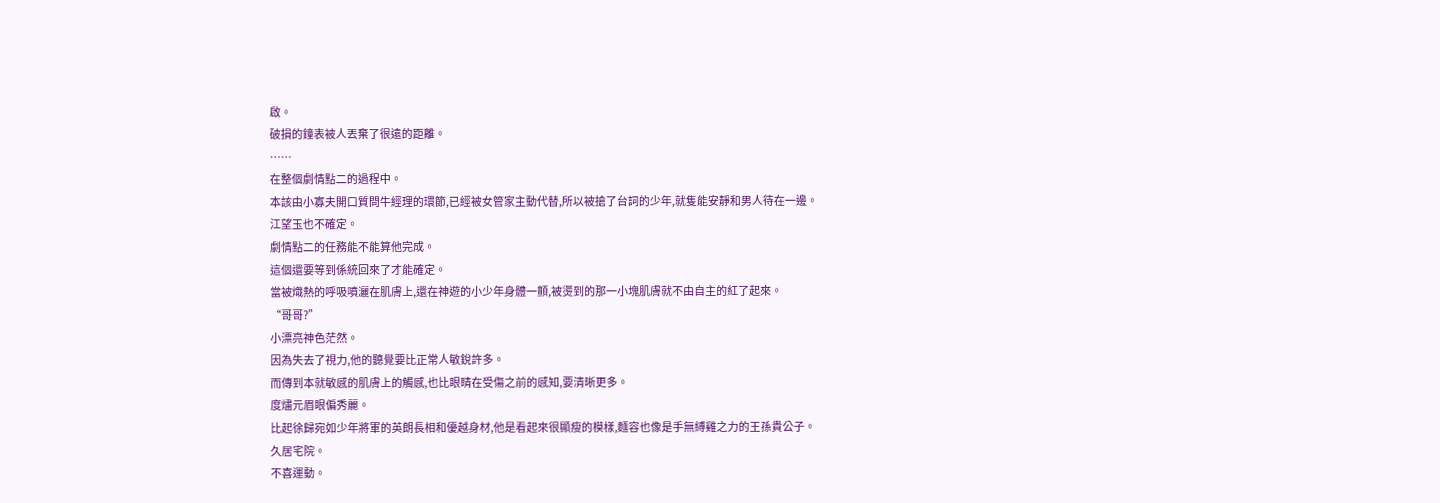啟。
破損的鐘表被人丟棄了很遠的距離。
……
在整個劇情點二的過程中。
本該由小寡夫開口質問牛經理的環節,已經被女管家主動代替,所以被搶了台詞的少年,就隻能安靜和男人待在一邊。
江望玉也不確定。
劇情點二的任務能不能算他完成。
這個還要等到係統回來了才能確定。
當被熾熱的呼吸噴灑在肌膚上,還在神遊的小少年身體一顫,被燙到的那一小塊肌膚就不由自主的紅了起來。
“哥哥?”
小漂亮神色茫然。
因為失去了視力,他的聽覺要比正常人敏銳許多。
而傳到本就敏感的肌膚上的觸感,也比眼睛在受傷之前的感知,要清晰更多。
度燼元眉眼偏秀麗。
比起徐歸宛如少年將軍的英朗長相和優越身材,他是看起來很顯瘦的模樣,麵容也像是手無縛雞之力的王孫貴公子。
久居宅院。
不喜運動。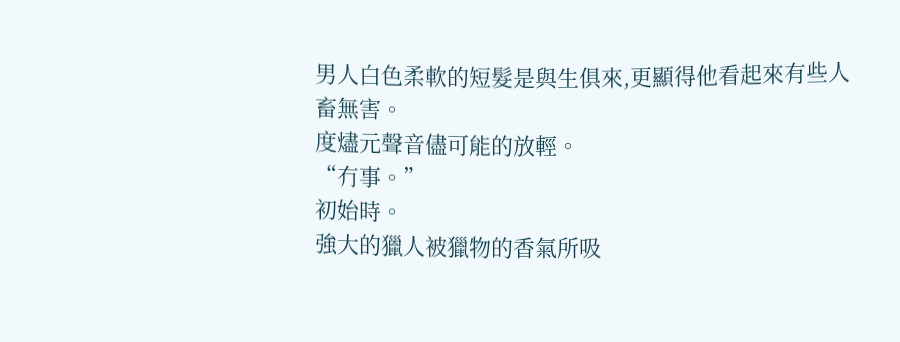男人白色柔軟的短髮是與生俱來,更顯得他看起來有些人畜無害。
度燼元聲音儘可能的放輕。
“冇事。”
初始時。
強大的獵人被獵物的香氣所吸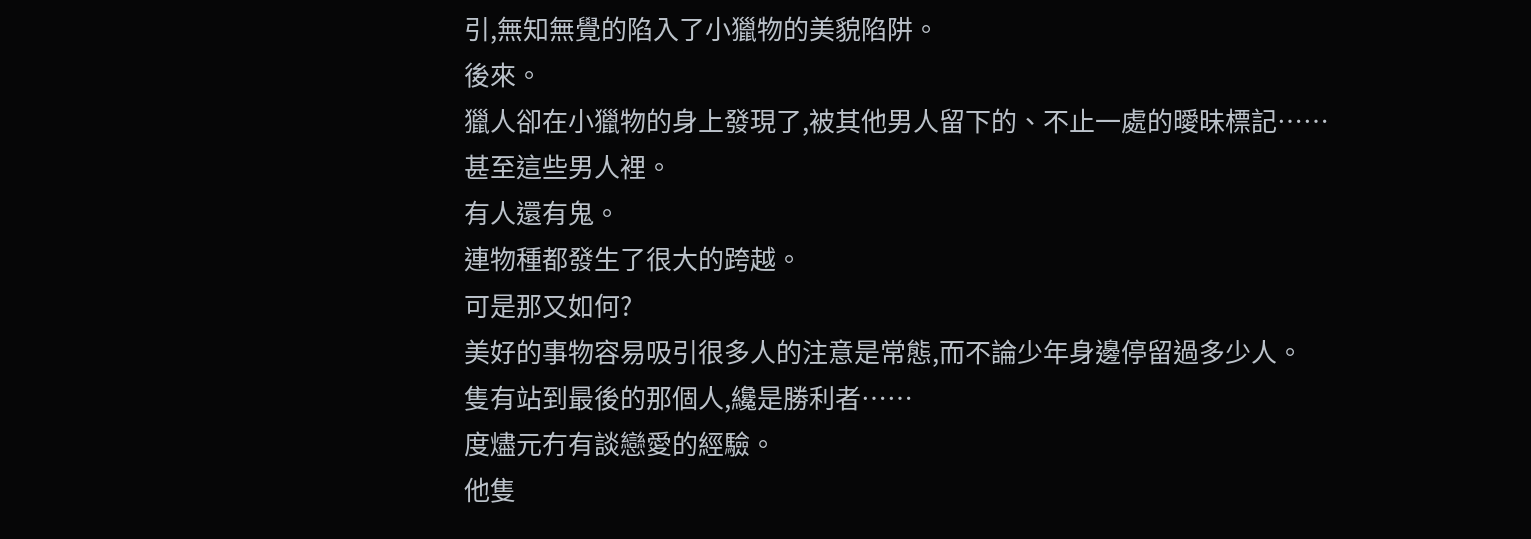引,無知無覺的陷入了小獵物的美貌陷阱。
後來。
獵人卻在小獵物的身上發現了,被其他男人留下的、不止一處的曖昧標記……
甚至這些男人裡。
有人還有鬼。
連物種都發生了很大的跨越。
可是那又如何?
美好的事物容易吸引很多人的注意是常態,而不論少年身邊停留過多少人。
隻有站到最後的那個人,纔是勝利者……
度燼元冇有談戀愛的經驗。
他隻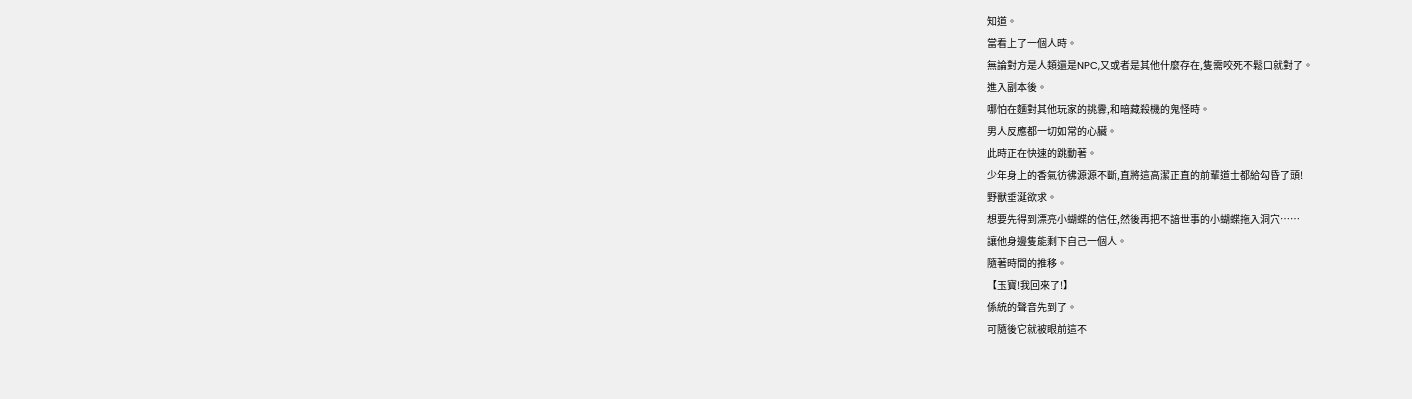知道。
當看上了一個人時。
無論對方是人類還是NPC,又或者是其他什麼存在,隻需咬死不鬆口就對了。
進入副本後。
哪怕在麵對其他玩家的挑釁,和暗藏殺機的鬼怪時。
男人反應都一切如常的心臟。
此時正在快速的跳動著。
少年身上的香氣彷彿源源不斷,直將這高潔正直的前輩道士都給勾昏了頭!
野獸垂涎欲求。
想要先得到漂亮小蝴蝶的信任,然後再把不諳世事的小蝴蝶拖入洞穴……
讓他身邊隻能剩下自己一個人。
隨著時間的推移。
【玉寶!我回來了!】
係統的聲音先到了。
可隨後它就被眼前這不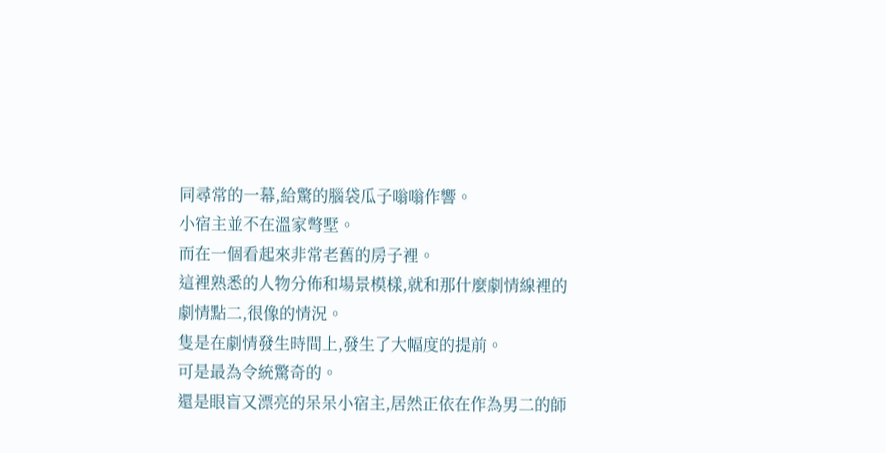同尋常的一幕,給驚的腦袋瓜子嗡嗡作響。
小宿主並不在溫家彆墅。
而在一個看起來非常老舊的房子裡。
這裡熟悉的人物分佈和場景模樣,就和那什麼劇情線裡的劇情點二,很像的情況。
隻是在劇情發生時間上,發生了大幅度的提前。
可是最為令統驚奇的。
還是眼盲又漂亮的呆呆小宿主,居然正依在作為男二的師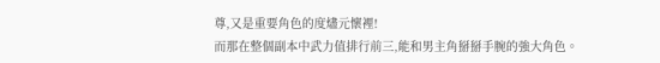尊,又是重要角色的度燼元懷裡!
而那在整個副本中武力值排行前三,能和男主角掰掰手腕的強大角色。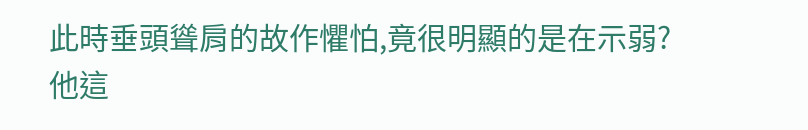此時垂頭聳肩的故作懼怕,竟很明顯的是在示弱?
他這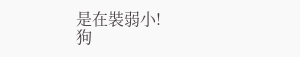是在裝弱小!
狗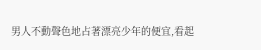男人不動聲色地占著漂亮少年的便宜,看起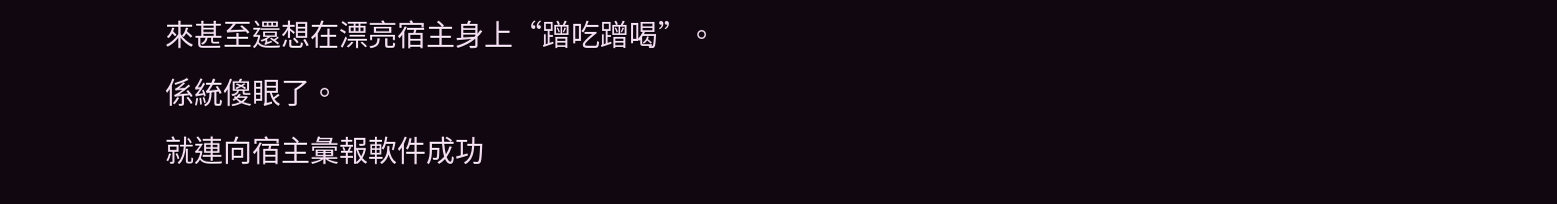來甚至還想在漂亮宿主身上“蹭吃蹭喝”。
係統傻眼了。
就連向宿主彙報軟件成功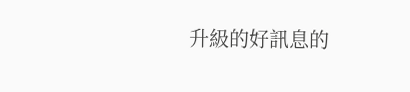升級的好訊息的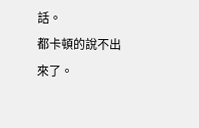話。
都卡頓的說不出來了。